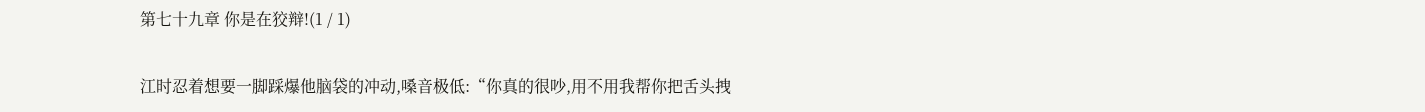第七十九章 你是在狡辩!(1 / 1)

江时忍着想要一脚踩爆他脑袋的冲动,嗓音极低:“你真的很吵,用不用我帮你把舌头拽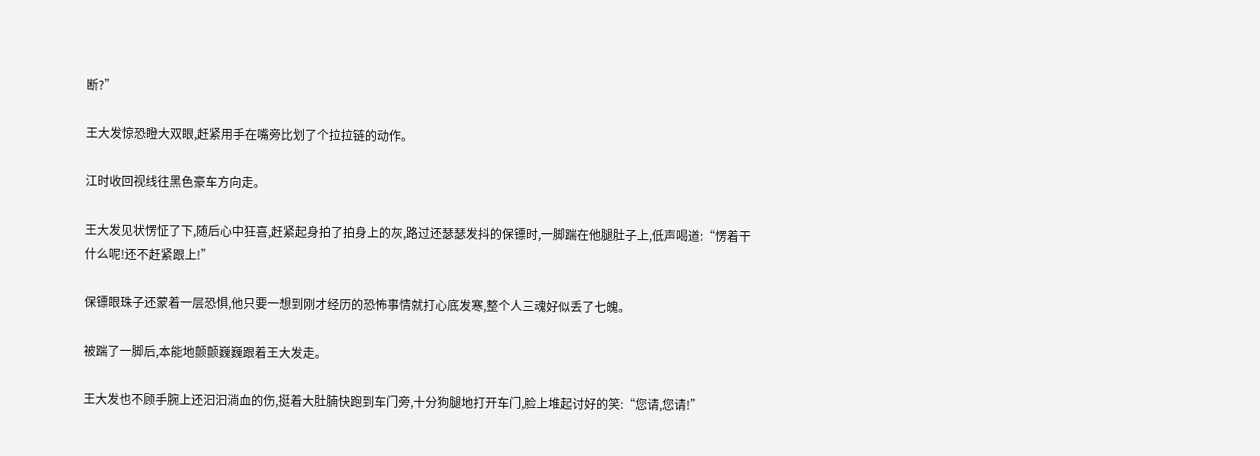断?”

王大发惊恐瞪大双眼,赶紧用手在嘴旁比划了个拉拉链的动作。

江时收回视线往黑色豪车方向走。

王大发见状愣怔了下,随后心中狂喜,赶紧起身拍了拍身上的灰,路过还瑟瑟发抖的保镖时,一脚踹在他腿肚子上,低声喝道:“愣着干什么呢!还不赶紧跟上!”

保镖眼珠子还蒙着一层恐惧,他只要一想到刚才经历的恐怖事情就打心底发寒,整个人三魂好似丢了七魄。

被踹了一脚后,本能地颤颤巍巍跟着王大发走。

王大发也不顾手腕上还汩汩淌血的伤,挺着大肚腩快跑到车门旁,十分狗腿地打开车门,脸上堆起讨好的笑:“您请,您请!”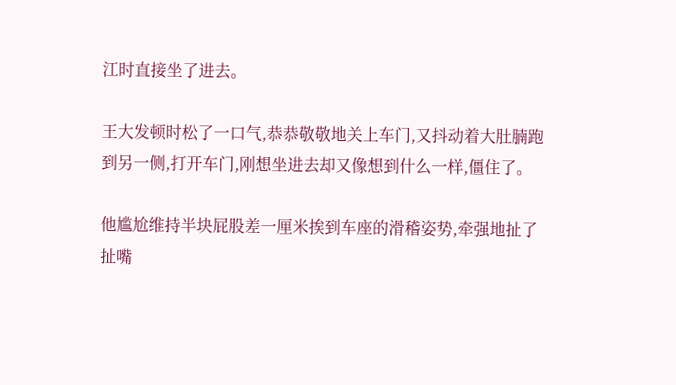江时直接坐了进去。

王大发顿时松了一口气,恭恭敬敬地关上车门,又抖动着大肚腩跑到另一侧,打开车门,刚想坐进去却又像想到什么一样,僵住了。

他尴尬维持半块屁股差一厘米挨到车座的滑稽姿势,牵强地扯了扯嘴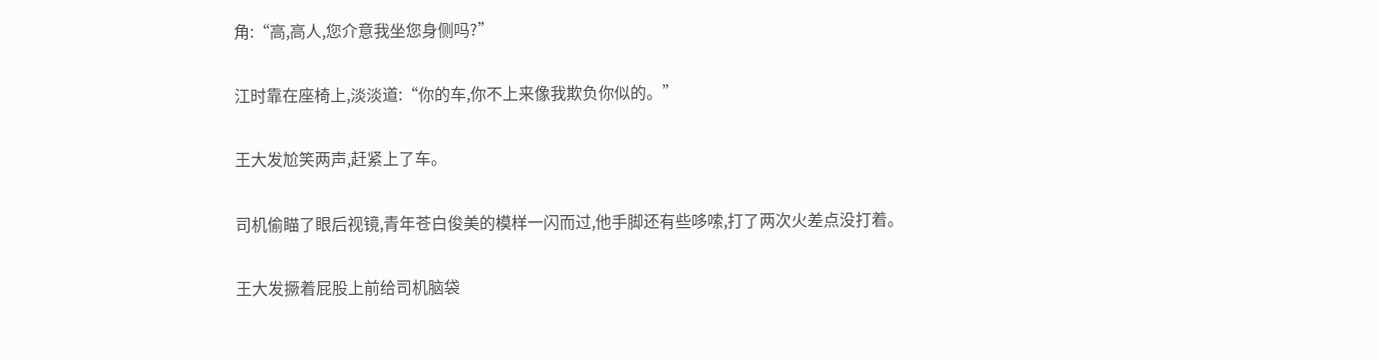角:“高,高人,您介意我坐您身侧吗?”

江时靠在座椅上,淡淡道:“你的车,你不上来像我欺负你似的。”

王大发尬笑两声,赶紧上了车。

司机偷瞄了眼后视镜,青年苍白俊美的模样一闪而过,他手脚还有些哆嗦,打了两次火差点没打着。

王大发撅着屁股上前给司机脑袋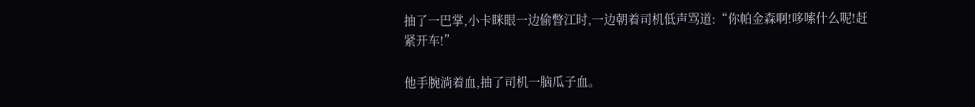抽了一巴掌,小卡眯眼一边偷瞥江时,一边朝着司机低声骂道:“你帕金森啊!哆嗦什么呢!赶紧开车!”

他手腕淌着血,抽了司机一脑瓜子血。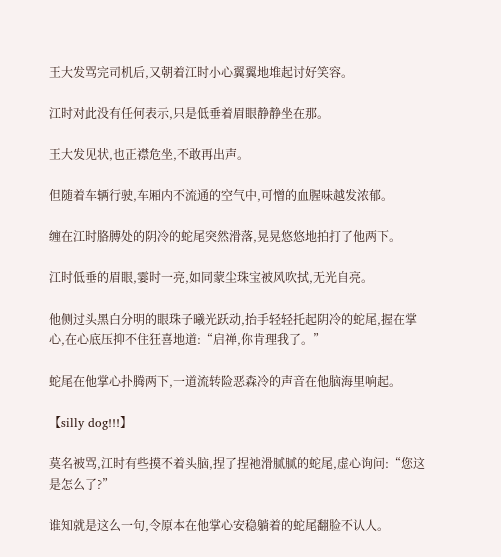王大发骂完司机后,又朝着江时小心翼翼地堆起讨好笑容。

江时对此没有任何表示,只是低垂着眉眼静静坐在那。

王大发见状,也正襟危坐,不敢再出声。

但随着车辆行驶,车厢内不流通的空气中,可憎的血腥味越发浓郁。

缠在江时胳膊处的阴冷的蛇尾突然滑落,晃晃悠悠地拍打了他两下。

江时低垂的眉眼,霎时一亮,如同蒙尘珠宝被风吹拭,无光自亮。

他侧过头黑白分明的眼珠子曦光跃动,抬手轻轻托起阴冷的蛇尾,握在掌心,在心底压抑不住狂喜地道:“启禅,你肯理我了。”

蛇尾在他掌心扑腾两下,一道流转险恶森冷的声音在他脑海里响起。

【silly dog!!!】

莫名被骂,江时有些摸不着头脑,捏了捏祂滑腻腻的蛇尾,虚心询问:“您这是怎么了?”

谁知就是这么一句,令原本在他掌心安稳躺着的蛇尾翻脸不认人。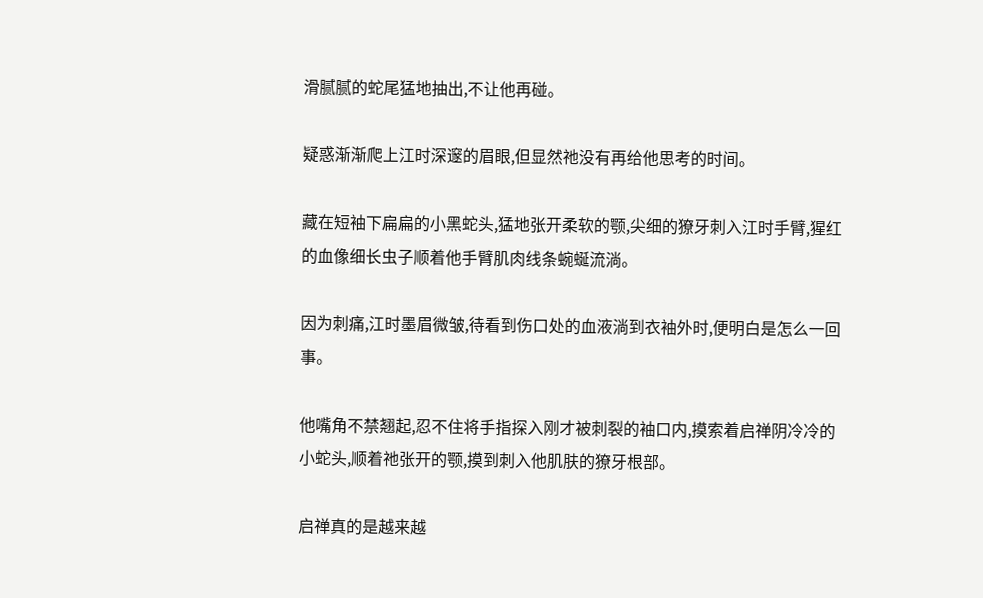滑腻腻的蛇尾猛地抽出,不让他再碰。

疑惑渐渐爬上江时深邃的眉眼,但显然祂没有再给他思考的时间。

藏在短袖下扁扁的小黑蛇头,猛地张开柔软的颚,尖细的獠牙刺入江时手臂,猩红的血像细长虫子顺着他手臂肌肉线条蜿蜒流淌。

因为刺痛,江时墨眉微皱,待看到伤口处的血液淌到衣袖外时,便明白是怎么一回事。

他嘴角不禁翘起,忍不住将手指探入刚才被刺裂的袖口内,摸索着启禅阴冷冷的小蛇头,顺着祂张开的颚,摸到刺入他肌肤的獠牙根部。

启禅真的是越来越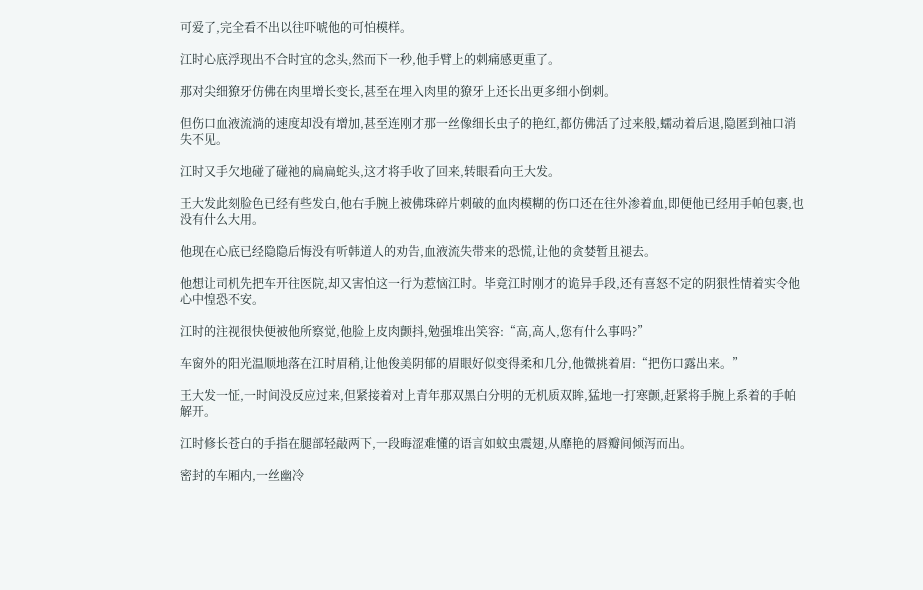可爱了,完全看不出以往吓唬他的可怕模样。

江时心底浮现出不合时宜的念头,然而下一秒,他手臂上的刺痛感更重了。

那对尖细獠牙仿佛在肉里增长变长,甚至在埋入肉里的獠牙上还长出更多细小倒刺。

但伤口血液流淌的速度却没有增加,甚至连刚才那一丝像细长虫子的艳红,都仿佛活了过来般,蠕动着后退,隐匿到袖口消失不见。

江时又手欠地碰了碰祂的扁扁蛇头,这才将手收了回来,转眼看向王大发。

王大发此刻脸色已经有些发白,他右手腕上被佛珠碎片刺破的血肉模糊的伤口还在往外渗着血,即便他已经用手帕包裹,也没有什么大用。

他现在心底已经隐隐后悔没有听韩道人的劝告,血液流失带来的恐慌,让他的贪婪暂且褪去。

他想让司机先把车开往医院,却又害怕这一行为惹恼江时。毕竟江时刚才的诡异手段,还有喜怒不定的阴狠性情着实令他心中惶恐不安。

江时的注视很快便被他所察觉,他脸上皮肉颤抖,勉强堆出笑容:“高,高人,您有什么事吗?”

车窗外的阳光温顺地落在江时眉稍,让他俊美阴郁的眉眼好似变得柔和几分,他微挑着眉:“把伤口露出来。”

王大发一怔,一时间没反应过来,但紧接着对上青年那双黑白分明的无机质双眸,猛地一打寒颤,赶紧将手腕上系着的手帕解开。

江时修长苍白的手指在腿部轻敲两下,一段晦涩难懂的语言如蚊虫震翅,从靡艳的唇瓣间倾泻而出。

密封的车厢内,一丝幽冷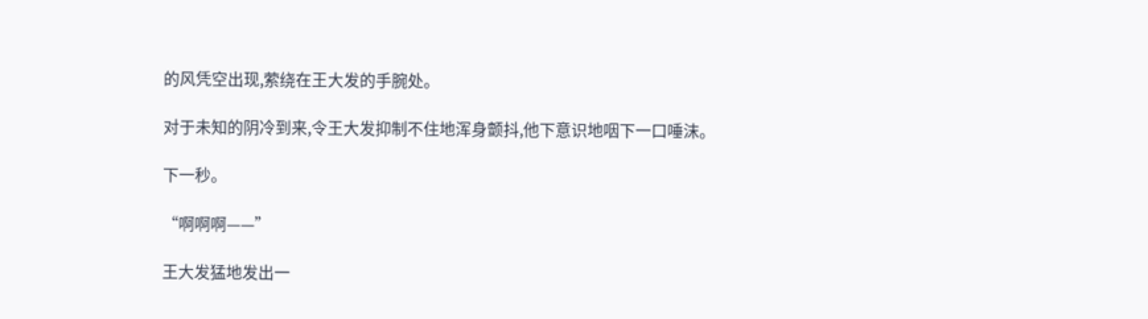的风凭空出现,萦绕在王大发的手腕处。

对于未知的阴冷到来,令王大发抑制不住地浑身颤抖,他下意识地咽下一口唾沫。

下一秒。

“啊啊啊——”

王大发猛地发出一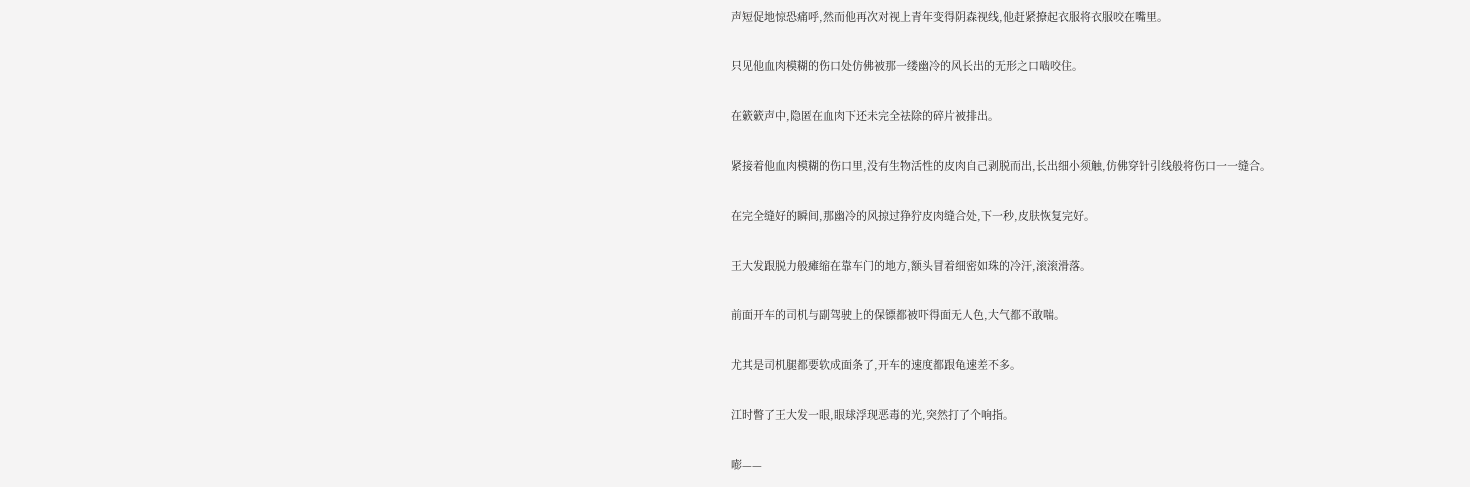声短促地惊恐痛呼,然而他再次对视上青年变得阴森视线,他赶紧撩起衣服将衣服咬在嘴里。

只见他血肉模糊的伤口处仿佛被那一缕幽冷的风长出的无形之口啮咬住。

在簌簌声中,隐匿在血肉下还未完全祛除的碎片被排出。

紧接着他血肉模糊的伤口里,没有生物活性的皮肉自己剥脱而出,长出细小须触,仿佛穿针引线般将伤口一一缝合。

在完全缝好的瞬间,那幽冷的风掠过狰狞皮肉缝合处,下一秒,皮肤恢复完好。

王大发跟脱力般瘫缩在靠车门的地方,额头冒着细密如珠的冷汗,滚滚滑落。

前面开车的司机与副驾驶上的保镖都被吓得面无人色,大气都不敢喘。

尤其是司机腿都要软成面条了,开车的速度都跟龟速差不多。

江时瞥了王大发一眼,眼球浮现恶毒的光,突然打了个响指。

嘭——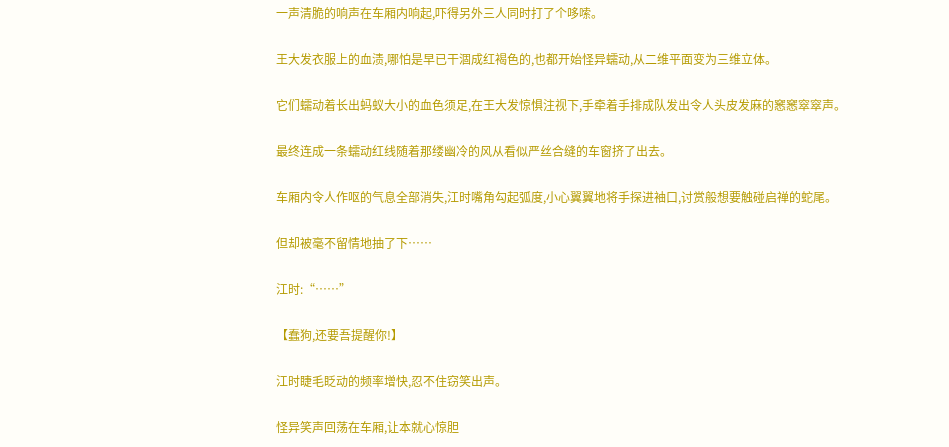一声清脆的响声在车厢内响起,吓得另外三人同时打了个哆嗦。

王大发衣服上的血渍,哪怕是早已干涸成红褐色的,也都开始怪异蠕动,从二维平面变为三维立体。

它们蠕动着长出蚂蚁大小的血色须足,在王大发惊惧注视下,手牵着手排成队发出令人头皮发麻的窸窸窣窣声。

最终连成一条蠕动红线随着那缕幽冷的风从看似严丝合缝的车窗挤了出去。

车厢内令人作呕的气息全部消失,江时嘴角勾起弧度,小心翼翼地将手探进袖口,讨赏般想要触碰启禅的蛇尾。

但却被毫不留情地抽了下……

江时:“……”

【蠢狗,还要吾提醒你!】

江时睫毛眨动的频率增快,忍不住窃笑出声。

怪异笑声回荡在车厢,让本就心惊胆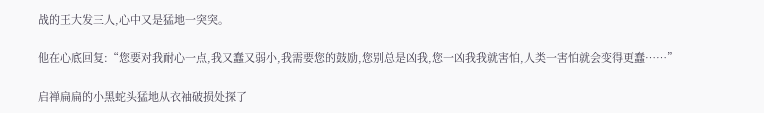战的王大发三人,心中又是猛地一突突。

他在心底回复:“您要对我耐心一点,我又蠢又弱小,我需要您的鼓励,您别总是凶我,您一凶我我就害怕,人类一害怕就会变得更蠢……”

启禅扁扁的小黑蛇头猛地从衣袖破损处探了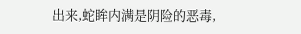出来,蛇眸内满是阴险的恶毒,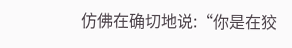仿佛在确切地说:“你是在狡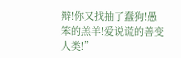辩!你又找抽了蠢狗!愚笨的羔羊!爱说谎的善变人类!”